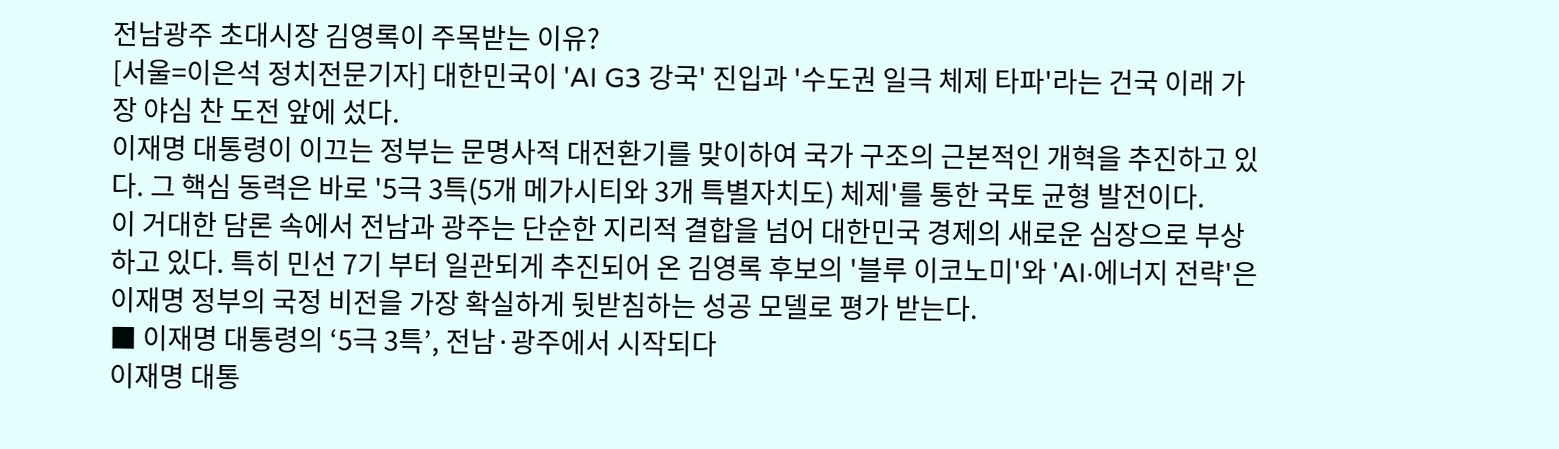전남광주 초대시장 김영록이 주목받는 이유?
[서울=이은석 정치전문기자] 대한민국이 'AI G3 강국' 진입과 '수도권 일극 체제 타파'라는 건국 이래 가장 야심 찬 도전 앞에 섰다.
이재명 대통령이 이끄는 정부는 문명사적 대전환기를 맞이하여 국가 구조의 근본적인 개혁을 추진하고 있다. 그 핵심 동력은 바로 '5극 3특(5개 메가시티와 3개 특별자치도) 체제'를 통한 국토 균형 발전이다.
이 거대한 담론 속에서 전남과 광주는 단순한 지리적 결합을 넘어 대한민국 경제의 새로운 심장으로 부상하고 있다. 특히 민선 7기 부터 일관되게 추진되어 온 김영록 후보의 '블루 이코노미'와 'AI·에너지 전략'은 이재명 정부의 국정 비전을 가장 확실하게 뒷받침하는 성공 모델로 평가 받는다.
■ 이재명 대통령의 ‘5극 3특’, 전남·광주에서 시작되다
이재명 대통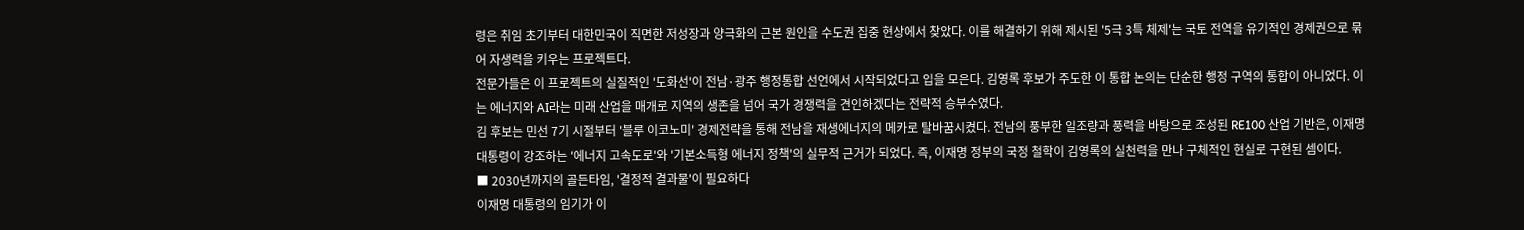령은 취임 초기부터 대한민국이 직면한 저성장과 양극화의 근본 원인을 수도권 집중 현상에서 찾았다. 이를 해결하기 위해 제시된 '5극 3특 체제'는 국토 전역을 유기적인 경제권으로 묶어 자생력을 키우는 프로젝트다.
전문가들은 이 프로젝트의 실질적인 '도화선'이 전남·광주 행정통합 선언에서 시작되었다고 입을 모은다. 김영록 후보가 주도한 이 통합 논의는 단순한 행정 구역의 통합이 아니었다. 이는 에너지와 AI라는 미래 산업을 매개로 지역의 생존을 넘어 국가 경쟁력을 견인하겠다는 전략적 승부수였다.
김 후보는 민선 7기 시절부터 '블루 이코노미' 경제전략을 통해 전남을 재생에너지의 메카로 탈바꿈시켰다. 전남의 풍부한 일조량과 풍력을 바탕으로 조성된 RE100 산업 기반은, 이재명 대통령이 강조하는 '에너지 고속도로'와 '기본소득형 에너지 정책'의 실무적 근거가 되었다. 즉, 이재명 정부의 국정 철학이 김영록의 실천력을 만나 구체적인 현실로 구현된 셈이다.
■ 2030년까지의 골든타임, '결정적 결과물'이 필요하다
이재명 대통령의 임기가 이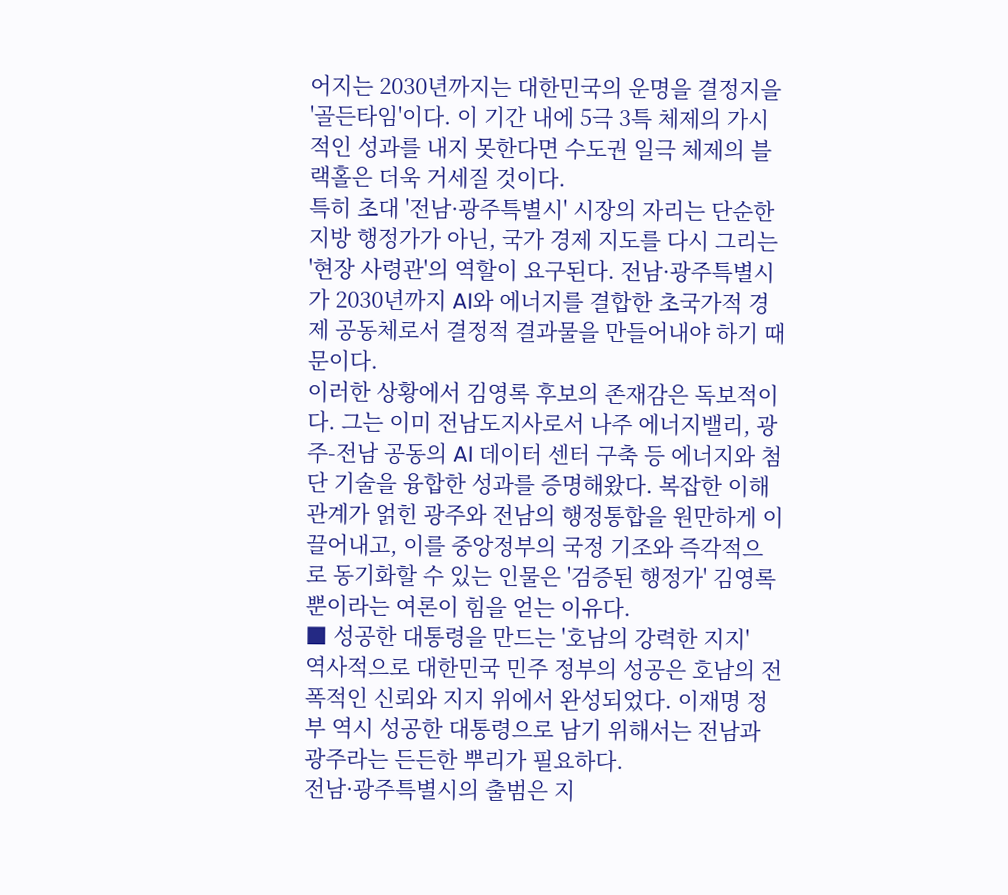어지는 2030년까지는 대한민국의 운명을 결정지을 '골든타임'이다. 이 기간 내에 5극 3특 체제의 가시적인 성과를 내지 못한다면 수도권 일극 체제의 블랙홀은 더욱 거세질 것이다.
특히 초대 '전남·광주특별시' 시장의 자리는 단순한 지방 행정가가 아닌, 국가 경제 지도를 다시 그리는 '현장 사령관'의 역할이 요구된다. 전남·광주특별시가 2030년까지 AI와 에너지를 결합한 초국가적 경제 공동체로서 결정적 결과물을 만들어내야 하기 때문이다.
이러한 상황에서 김영록 후보의 존재감은 독보적이다. 그는 이미 전남도지사로서 나주 에너지밸리, 광주-전남 공동의 AI 데이터 센터 구축 등 에너지와 첨단 기술을 융합한 성과를 증명해왔다. 복잡한 이해관계가 얽힌 광주와 전남의 행정통합을 원만하게 이끌어내고, 이를 중앙정부의 국정 기조와 즉각적으로 동기화할 수 있는 인물은 '검증된 행정가' 김영록뿐이라는 여론이 힘을 얻는 이유다.
■ 성공한 대통령을 만드는 '호남의 강력한 지지'
역사적으로 대한민국 민주 정부의 성공은 호남의 전폭적인 신뢰와 지지 위에서 완성되었다. 이재명 정부 역시 성공한 대통령으로 남기 위해서는 전남과 광주라는 든든한 뿌리가 필요하다.
전남·광주특별시의 출범은 지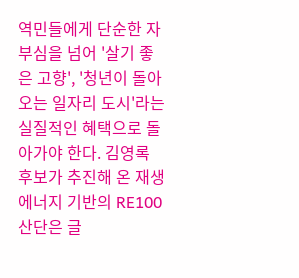역민들에게 단순한 자부심을 넘어 '살기 좋은 고향', '청년이 돌아오는 일자리 도시'라는 실질적인 혜택으로 돌아가야 한다. 김영록 후보가 추진해 온 재생에너지 기반의 RE100 산단은 글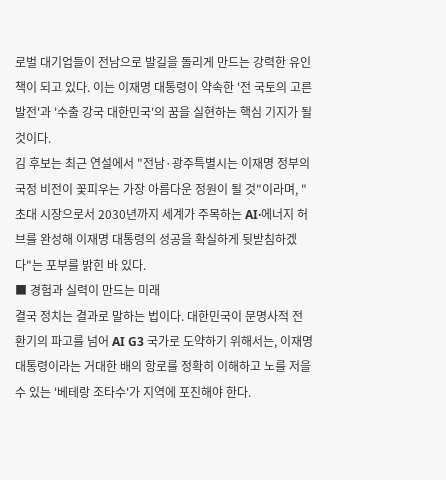로벌 대기업들이 전남으로 발길을 돌리게 만드는 강력한 유인책이 되고 있다. 이는 이재명 대통령이 약속한 '전 국토의 고른 발전'과 '수출 강국 대한민국'의 꿈을 실현하는 핵심 기지가 될 것이다.
김 후보는 최근 연설에서 "전남·광주특별시는 이재명 정부의 국정 비전이 꽃피우는 가장 아름다운 정원이 될 것"이라며, "초대 시장으로서 2030년까지 세계가 주목하는 AI·에너지 허브를 완성해 이재명 대통령의 성공을 확실하게 뒷받침하겠다"는 포부를 밝힌 바 있다.
■ 경험과 실력이 만드는 미래
결국 정치는 결과로 말하는 법이다. 대한민국이 문명사적 전환기의 파고를 넘어 AI G3 국가로 도약하기 위해서는, 이재명 대통령이라는 거대한 배의 항로를 정확히 이해하고 노를 저을 수 있는 '베테랑 조타수'가 지역에 포진해야 한다.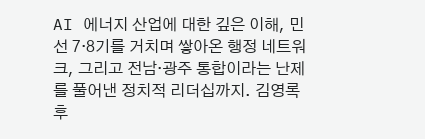AI 에너지 산업에 대한 깊은 이해, 민선 7·8기를 거치며 쌓아온 행정 네트워크, 그리고 전남·광주 통합이라는 난제를 풀어낸 정치적 리더십까지. 김영록 후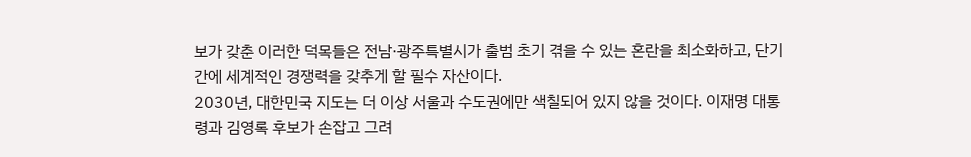보가 갖춘 이러한 덕목들은 전남·광주특별시가 출범 초기 겪을 수 있는 혼란을 최소화하고, 단기간에 세계적인 경쟁력을 갖추게 할 필수 자산이다.
2030년, 대한민국 지도는 더 이상 서울과 수도권에만 색칠되어 있지 않을 것이다. 이재명 대통령과 김영록 후보가 손잡고 그려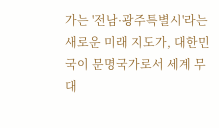가는 '전남·광주특별시'라는 새로운 미래 지도가, 대한민국이 문명국가로서 세계 무대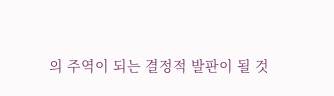의 주역이 되는 결정적 발판이 될 것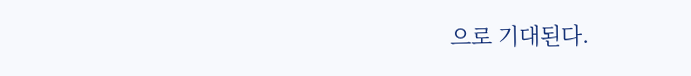으로 기대된다.